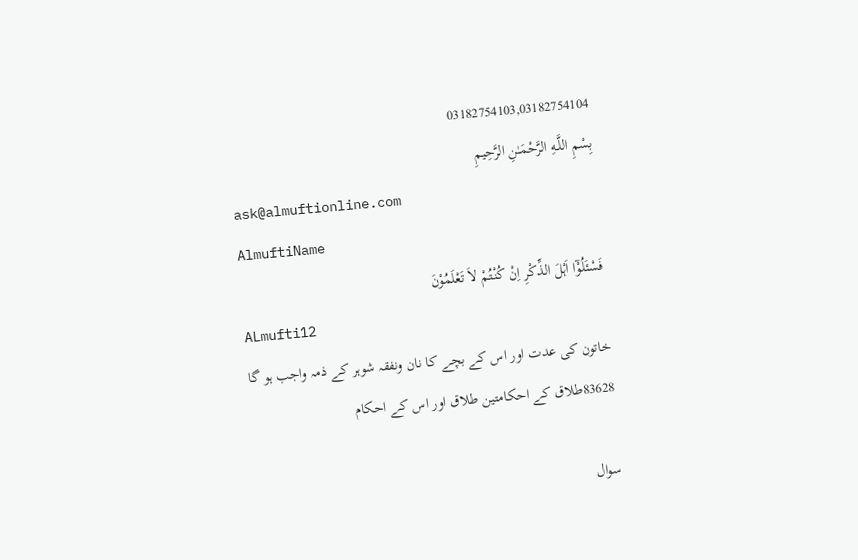03182754103,03182754104
بِسْمِ اللَّـهِ الرَّحْمَـٰنِ الرَّحِيمِ
ask@almuftionline.com
AlmuftiName
فَسْئَلُوْٓا اَہْلَ الذِّکْرِ اِنْ کُنْتُمْ لاَ تَعْلَمُوْنَ
ALmufti12
خاتون کی عدت اور اس کے بچے کا نان ونفقہ شوہر کے ذمہ واجب ہو گا
83628طلاق کے احکامتین طلاق اور اس کے احکام

سوال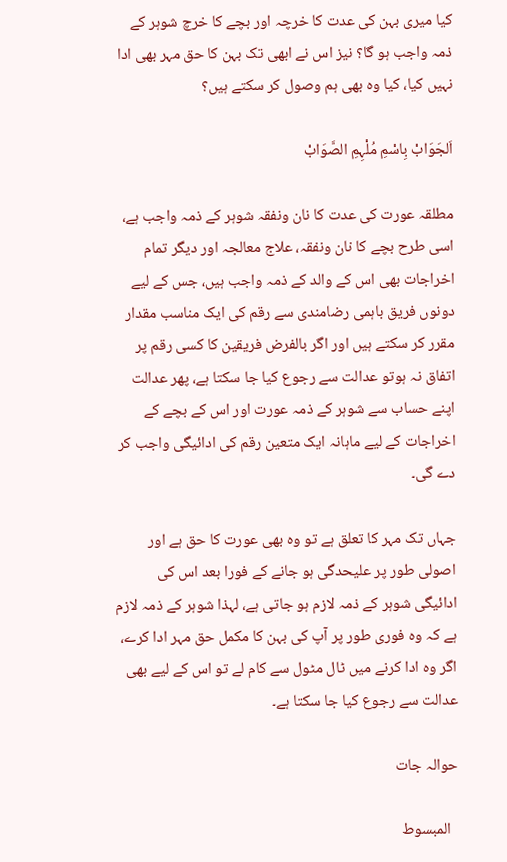کیا میری بہن کی عدت کا خرچہ اور بچے کا خرچ شوہر کے ذمہ واجب ہو گا؟ نیز اس نے ابھی تک بہن کا حق مہر بھی ادا نہیں کیا، کیا وہ بھی ہم وصول کر سکتے ہیں؟

اَلجَوَابْ بِاسْمِ مُلْہِمِ الصَّوَابْ

مطلقہ عورت کی عدت کا نان ونفقہ شوہر کے ذمہ واجب ہے، اسی طرح بچے کا نان ونفقہ، علاج معالجہ اور دیگر تمام اخراجات بھی اس کے والد کے ذمہ واجب ہیں، جس کے لیے دونوں فریق باہمی رضامندی سے رقم کی ایک مناسب مقدار مقرر کر سکتے ہیں اور اگر بالفرض فریقین کا کسی رقم پر اتفاق نہ ہوتو عدالت سے رجوع کیا جا سکتا ہے، پھر عدالت اپنے حساب سے شوہر کے ذمہ عورت اور اس کے بچے کے اخراجات کے لیے ماہانہ ایک متعین رقم کی ادائیگی واجب کر دے گی۔

جہاں تک مہر کا تعلق ہے تو وہ بھی عورت کا حق ہے اور اصولی طور پر علیحدگی ہو جانے کے فورا بعد اس کی ادائیگی شوہر کے ذمہ لازم ہو جاتی ہے، لہذا شوہر کے ذمہ لازم ہے کہ وہ فوری طور پر آپ کی بہن کا مکمل حق مہر ادا کرے، اگر وہ ادا کرنے میں ٹال مٹول سے کام لے تو اس کے لیے بھی عدالت سے رجوع کیا جا سکتا ہے۔

حوالہ جات

  المبسوط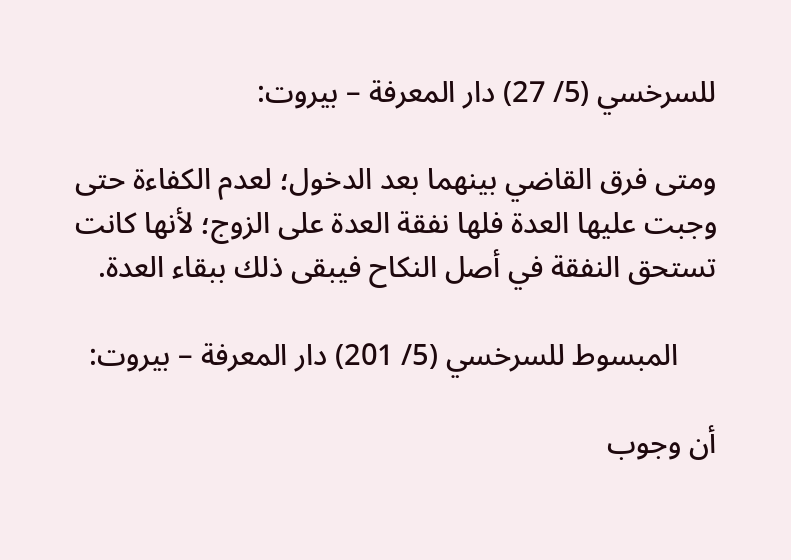للسرخسي (5/ 27) دار المعرفة – بيروت:

ومتى فرق القاضي بينهما بعد الدخول؛ لعدم الكفاءة حتى وجبت عليها العدة فلها نفقة العدة على الزوج؛ لأنها كانت تستحق النفقة في أصل النكاح فيبقى ذلك ببقاء العدة.

     المبسوط للسرخسي (5/ 201) دار المعرفة – بيروت:

أن وجوب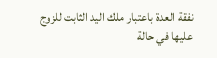نفقة العدة باعتبار ملك اليد الثابت للزوج عليها في حالة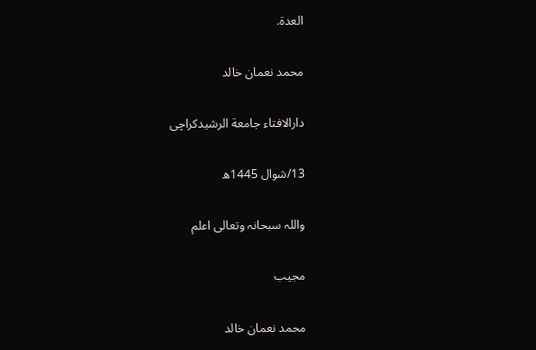العدة.

محمد نعمان خالد

دارالافتاء جامعة الرشیدکراچی

13/شوال 1445ھ

واللہ سبحانہ وتعالی اعلم

مجیب

محمد نعمان خالد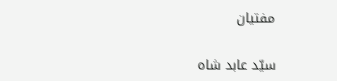مفتیان

سیّد عابد شاہ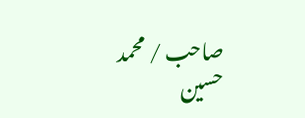صاحب / محمد حسین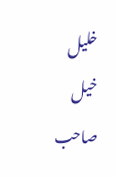خلیل خیل صاحب